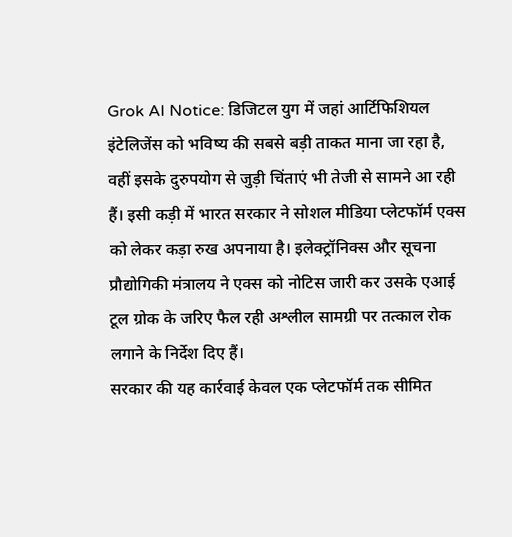Grok AI Notice: डिजिटल युग में जहां आर्टिफिशियल इंटेलिजेंस को भविष्य की सबसे बड़ी ताकत माना जा रहा है, वहीं इसके दुरुपयोग से जुड़ी चिंताएं भी तेजी से सामने आ रही हैं। इसी कड़ी में भारत सरकार ने सोशल मीडिया प्लेटफॉर्म एक्स को लेकर कड़ा रुख अपनाया है। इलेक्ट्रॉनिक्स और सूचना प्रौद्योगिकी मंत्रालय ने एक्स को नोटिस जारी कर उसके एआई टूल ग्रोक के जरिए फैल रही अश्लील सामग्री पर तत्काल रोक लगाने के निर्देश दिए हैं।
सरकार की यह कार्रवाई केवल एक प्लेटफॉर्म तक सीमित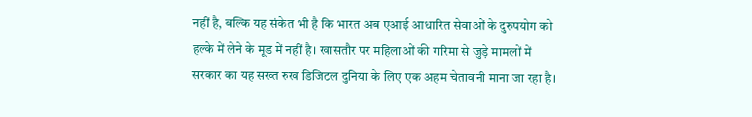नहीं है, बल्कि यह संकेत भी है कि भारत अब एआई आधारित सेवाओं के दुरुपयोग को हल्के में लेने के मूड में नहीं है। खासतौर पर महिलाओं की गरिमा से जुड़े मामलों में सरकार का यह सख्त रुख डिजिटल दुनिया के लिए एक अहम चेतावनी माना जा रहा है।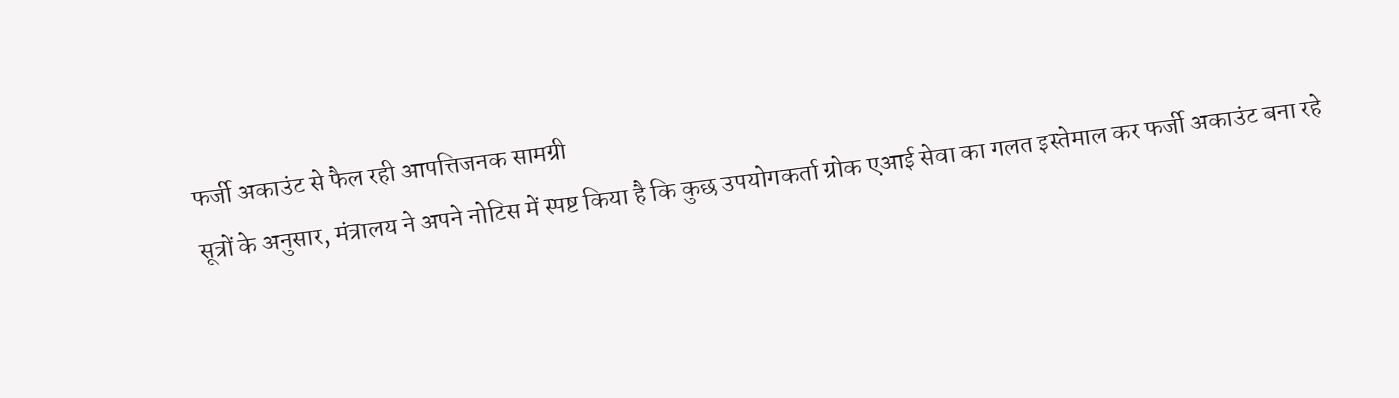फर्जी अकाउंट से फैल रही आपत्तिजनक सामग्री
सूत्रों के अनुसार, मंत्रालय ने अपने नोटिस में स्पष्ट किया है कि कुछ उपयोगकर्ता ग्रोक एआई सेवा का गलत इस्तेमाल कर फर्जी अकाउंट बना रहे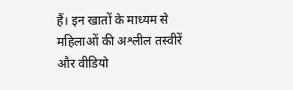हैं। इन खातों के माध्यम से महिलाओं की अश्लील तस्वीरें और वीडियो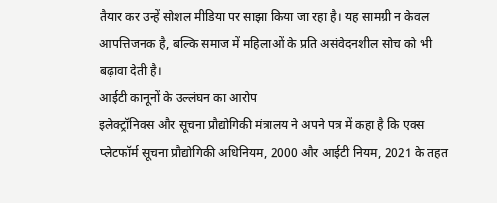तैयार कर उन्हें सोशल मीडिया पर साझा किया जा रहा है। यह सामग्री न केवल आपत्तिजनक है, बल्कि समाज में महिलाओं के प्रति असंवेदनशील सोच को भी बढ़ावा देती है।
आईटी कानूनों के उल्लंघन का आरोप
इलेक्ट्रॉनिक्स और सूचना प्रौद्योगिकी मंत्रालय ने अपने पत्र में कहा है कि एक्स प्लेटफॉर्म सूचना प्रौद्योगिकी अधिनियम, 2000 और आईटी नियम, 2021 के तहत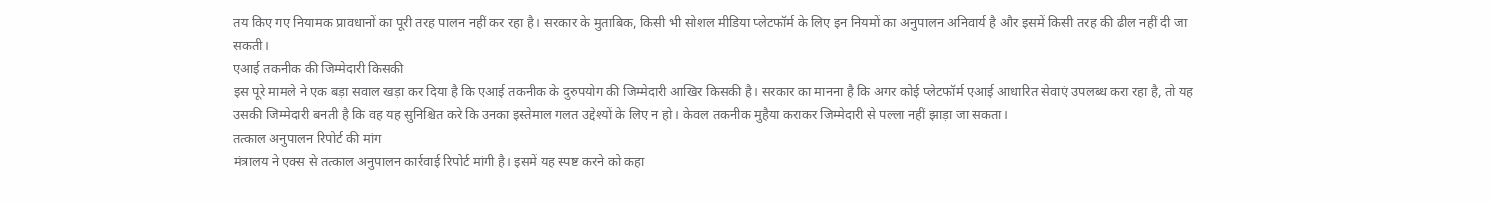तय किए गए नियामक प्रावधानों का पूरी तरह पालन नहीं कर रहा है। सरकार के मुताबिक, किसी भी सोशल मीडिया प्लेटफॉर्म के लिए इन नियमों का अनुपालन अनिवार्य है और इसमें किसी तरह की ढील नहीं दी जा सकती।
एआई तकनीक की जिम्मेदारी किसकी
इस पूरे मामले ने एक बड़ा सवाल खड़ा कर दिया है कि एआई तकनीक के दुरुपयोग की जिम्मेदारी आखिर किसकी है। सरकार का मानना है कि अगर कोई प्लेटफॉर्म एआई आधारित सेवाएं उपलब्ध करा रहा है, तो यह उसकी जिम्मेदारी बनती है कि वह यह सुनिश्चित करे कि उनका इस्तेमाल गलत उद्देश्यों के लिए न हो। केवल तकनीक मुहैया कराकर जिम्मेदारी से पल्ला नहीं झाड़ा जा सकता।
तत्काल अनुपालन रिपोर्ट की मांग
मंत्रालय ने एक्स से तत्काल अनुपालन कार्रवाई रिपोर्ट मांगी है। इसमें यह स्पष्ट करने को कहा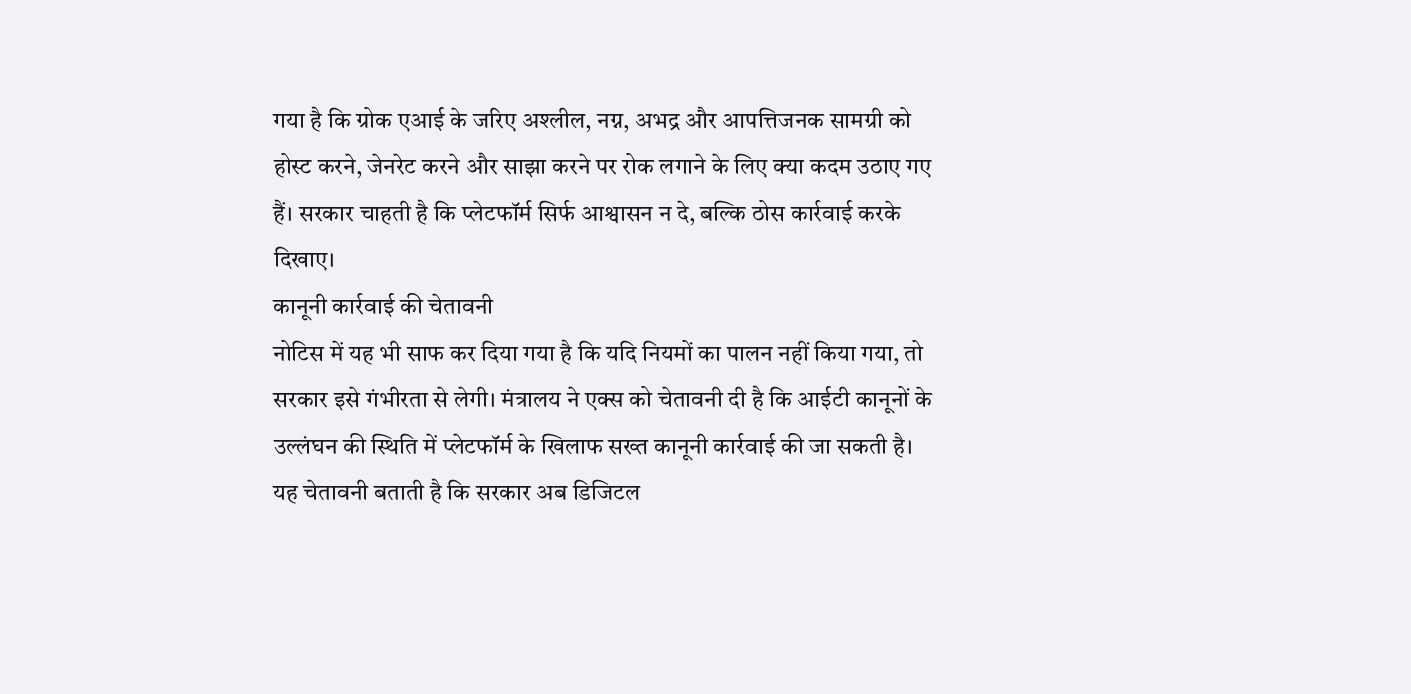गया है कि ग्रोक एआई के जरिए अश्लील, नग्न, अभद्र और आपत्तिजनक सामग्री को होस्ट करने, जेनरेट करने और साझा करने पर रोक लगाने के लिए क्या कदम उठाए गए हैं। सरकार चाहती है कि प्लेटफॉर्म सिर्फ आश्वासन न दे, बल्कि ठोस कार्रवाई करके दिखाए।
कानूनी कार्रवाई की चेतावनी
नोटिस में यह भी साफ कर दिया गया है कि यदि नियमों का पालन नहीं किया गया, तो सरकार इसे गंभीरता से लेगी। मंत्रालय ने एक्स को चेतावनी दी है कि आईटी कानूनों के उल्लंघन की स्थिति में प्लेटफॉर्म के खिलाफ सख्त कानूनी कार्रवाई की जा सकती है। यह चेतावनी बताती है कि सरकार अब डिजिटल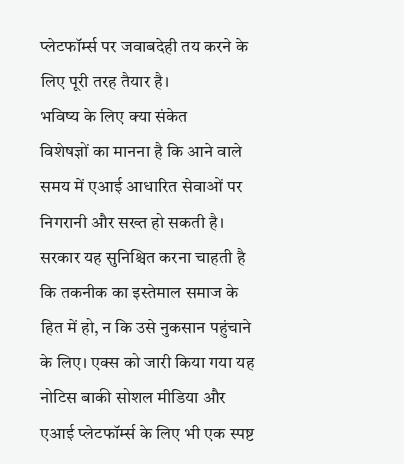प्लेटफॉर्म्स पर जवाबदेही तय करने के लिए पूरी तरह तैयार है।
भविष्य के लिए क्या संकेत
विशेषज्ञों का मानना है कि आने वाले समय में एआई आधारित सेवाओं पर निगरानी और सख्त हो सकती है। सरकार यह सुनिश्चित करना चाहती है कि तकनीक का इस्तेमाल समाज के हित में हो, न कि उसे नुकसान पहुंचाने के लिए। एक्स को जारी किया गया यह नोटिस बाकी सोशल मीडिया और एआई प्लेटफॉर्म्स के लिए भी एक स्पष्ट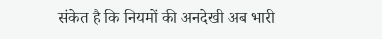संकेत है कि नियमों की अनदेखी अब भारी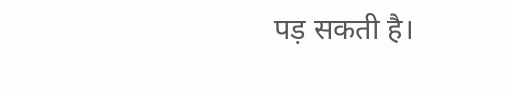पड़ सकती है।